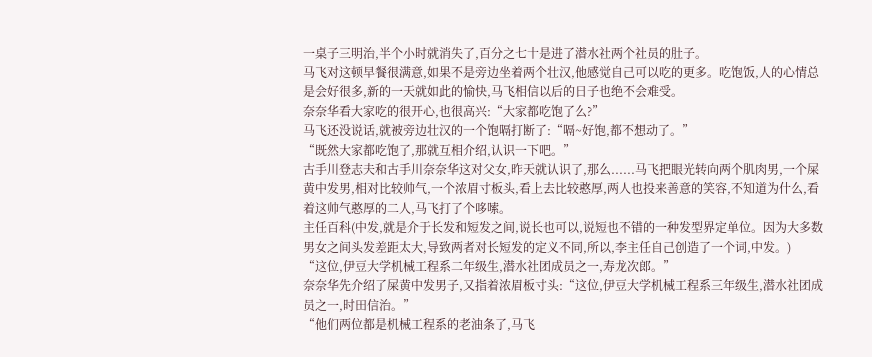一桌子三明治,半个小时就消失了,百分之七十是进了潜水社两个社员的肚子。
马飞对这顿早餐很满意,如果不是旁边坐着两个壮汉,他感觉自己可以吃的更多。吃饱饭,人的心情总是会好很多,新的一天就如此的愉快,马飞相信以后的日子也绝不会难受。
奈奈华看大家吃的很开心,也很高兴:“大家都吃饱了么?”
马飞还没说话,就被旁边壮汉的一个饱嗝打断了:“嗝~好饱,都不想动了。”
“既然大家都吃饱了,那就互相介绍,认识一下吧。”
古手川登志夫和古手川奈奈华这对父女,昨天就认识了,那么......马飞把眼光转向两个肌肉男,一个屎黄中发男,相对比较帅气,一个浓眉寸板头,看上去比较憨厚,两人也投来善意的笑容,不知道为什么,看着这帅气憨厚的二人,马飞打了个哆嗦。
主任百科(中发,就是介于长发和短发之间,说长也可以,说短也不错的一种发型界定单位。因为大多数男女之间头发差距太大,导致两者对长短发的定义不同,所以,李主任自己创造了一个词,中发。)
“这位,伊豆大学机械工程系二年级生,潜水社团成员之一,寿龙次郎。”
奈奈华先介绍了屎黄中发男子,又指着浓眉板寸头:“这位,伊豆大学机械工程系三年级生,潜水社团成员之一,时田信治。”
“他们两位都是机械工程系的老油条了,马飞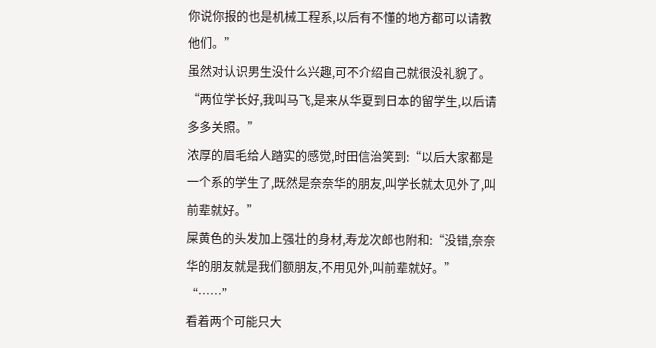你说你报的也是机械工程系,以后有不懂的地方都可以请教他们。”
虽然对认识男生没什么兴趣,可不介绍自己就很没礼貌了。
“两位学长好,我叫马飞,是来从华夏到日本的留学生,以后请多多关照。”
浓厚的眉毛给人踏实的感觉,时田信治笑到:“以后大家都是一个系的学生了,既然是奈奈华的朋友,叫学长就太见外了,叫前辈就好。”
屎黄色的头发加上强壮的身材,寿龙次郎也附和:“没错,奈奈华的朋友就是我们额朋友,不用见外,叫前辈就好。”
“……”
看着两个可能只大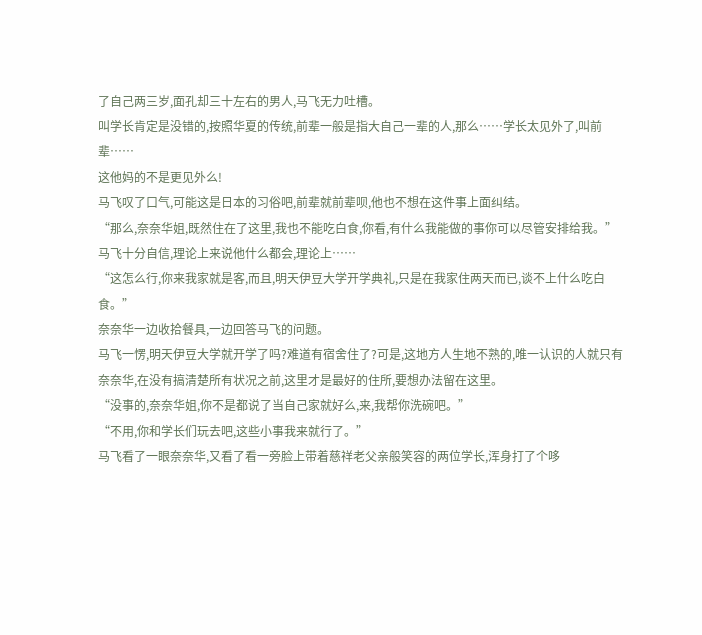了自己两三岁,面孔却三十左右的男人,马飞无力吐槽。
叫学长肯定是没错的,按照华夏的传统,前辈一般是指大自己一辈的人,那么……学长太见外了,叫前辈……
这他妈的不是更见外么!
马飞叹了口气,可能这是日本的习俗吧,前辈就前辈呗,他也不想在这件事上面纠结。
“那么,奈奈华姐,既然住在了这里,我也不能吃白食,你看,有什么我能做的事你可以尽管安排给我。”
马飞十分自信,理论上来说他什么都会,理论上……
“这怎么行,你来我家就是客,而且,明天伊豆大学开学典礼,只是在我家住两天而已,谈不上什么吃白食。”
奈奈华一边收拾餐具,一边回答马飞的问题。
马飞一愣,明天伊豆大学就开学了吗?难道有宿舍住了?可是,这地方人生地不熟的,唯一认识的人就只有奈奈华,在没有搞清楚所有状况之前,这里才是最好的住所,要想办法留在这里。
“没事的,奈奈华姐,你不是都说了当自己家就好么,来,我帮你洗碗吧。”
“不用,你和学长们玩去吧,这些小事我来就行了。”
马飞看了一眼奈奈华,又看了看一旁脸上带着慈祥老父亲般笑容的两位学长,浑身打了个哆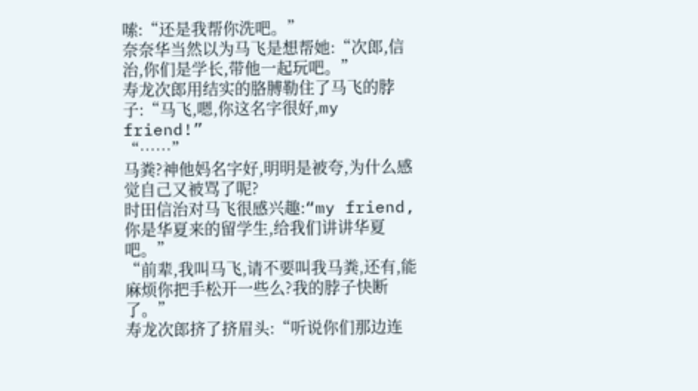嗦:“还是我帮你洗吧。”
奈奈华当然以为马飞是想帮她:“次郎,信治,你们是学长,带他一起玩吧。”
寿龙次郎用结实的胳膊勒住了马飞的脖子:“马飞,嗯,你这名字很好,my friend!”
“……”
马粪?神他妈名字好,明明是被夸,为什么感觉自己又被骂了呢?
时田信治对马飞很感兴趣:“my friend,你是华夏来的留学生,给我们讲讲华夏吧。”
“前辈,我叫马飞,请不要叫我马粪,还有,能麻烦你把手松开一些么?我的脖子快断了。”
寿龙次郎挤了挤眉头:“听说你们那边连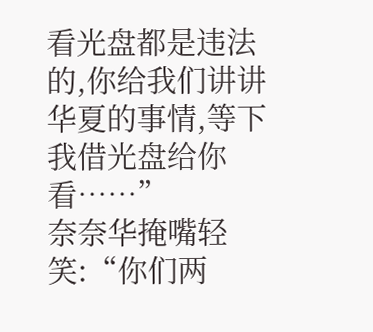看光盘都是违法的,你给我们讲讲华夏的事情,等下我借光盘给你看……”
奈奈华掩嘴轻笑:“你们两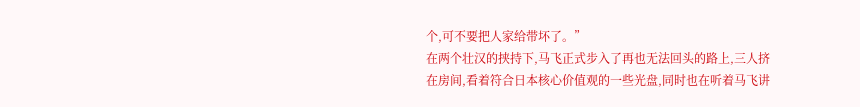个,可不要把人家给带坏了。”
在两个壮汉的挟持下,马飞正式步入了再也无法回头的路上,三人挤在房间,看着符合日本核心价值观的一些光盘,同时也在听着马飞讲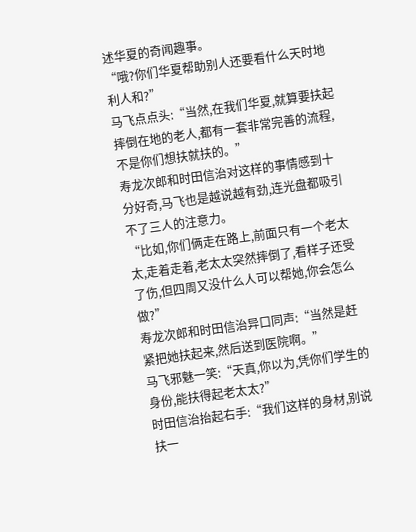述华夏的奇闻趣事。
“哦?你们华夏帮助别人还要看什么天时地利人和?”
马飞点点头:“当然,在我们华夏,就算要扶起摔倒在地的老人,都有一套非常完善的流程,不是你们想扶就扶的。”
寿龙次郎和时田信治对这样的事情感到十分好奇,马飞也是越说越有劲,连光盘都吸引不了三人的注意力。
“比如,你们俩走在路上,前面只有一个老太太,走着走着,老太太突然摔倒了,看样子还受了伤,但四周又没什么人可以帮她,你会怎么做?”
寿龙次郎和时田信治异口同声:“当然是赶紧把她扶起来,然后送到医院啊。”
马飞邪魅一笑:“天真,你以为,凭你们学生的身份,能扶得起老太太?”
时田信治抬起右手:“我们这样的身材,别说扶一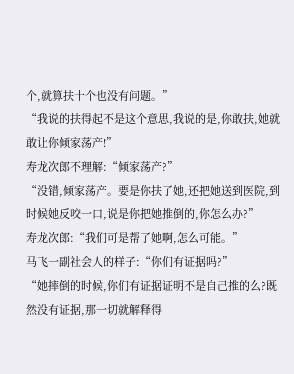个,就算扶十个也没有问题。”
“我说的扶得起不是这个意思,我说的是,你敢扶,她就敢让你倾家荡产!”
寿龙次郎不理解:“倾家荡产?”
“没错,倾家荡产。要是你扶了她,还把她送到医院,到时候她反咬一口,说是你把她推倒的,你怎么办?”
寿龙次郎:“我们可是帮了她啊,怎么可能。”
马飞一副社会人的样子:“你们有证据吗?”
“她摔倒的时候,你们有证据证明不是自己推的么?既然没有证据,那一切就解释得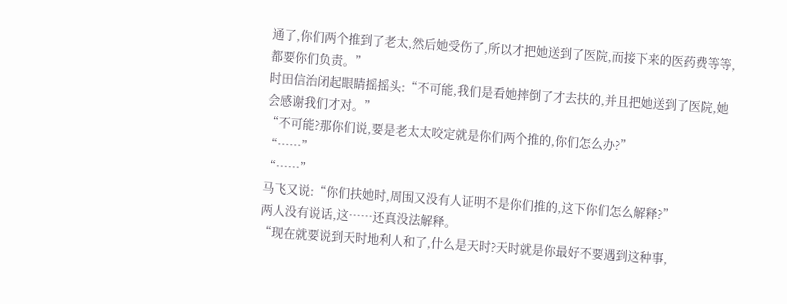通了,你们两个推到了老太,然后她受伤了,所以才把她送到了医院,而接下来的医药费等等,都要你们负责。”
时田信治闭起眼睛摇摇头:“不可能,我们是看她摔倒了才去扶的,并且把她送到了医院,她会感谢我们才对。”
“不可能?那你们说,要是老太太咬定就是你们两个推的,你们怎么办?”
“……”
“……”
马飞又说:“你们扶她时,周围又没有人证明不是你们推的,这下你们怎么解释?”
两人没有说话,这……还真没法解释。
“现在就要说到天时地利人和了,什么是天时?天时就是你最好不要遇到这种事,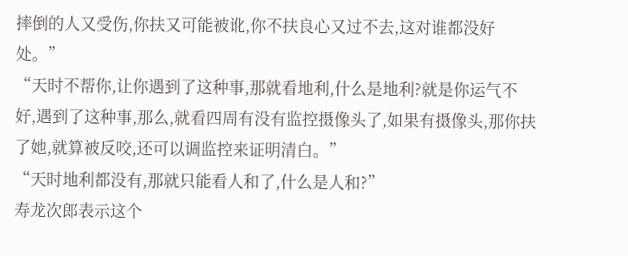摔倒的人又受伤,你扶又可能被讹,你不扶良心又过不去,这对谁都没好处。”
“天时不帮你,让你遇到了这种事,那就看地利,什么是地利?就是你运气不好,遇到了这种事,那么,就看四周有没有监控摄像头了,如果有摄像头,那你扶了她,就算被反咬,还可以调监控来证明清白。”
“天时地利都没有,那就只能看人和了,什么是人和?”
寿龙次郎表示这个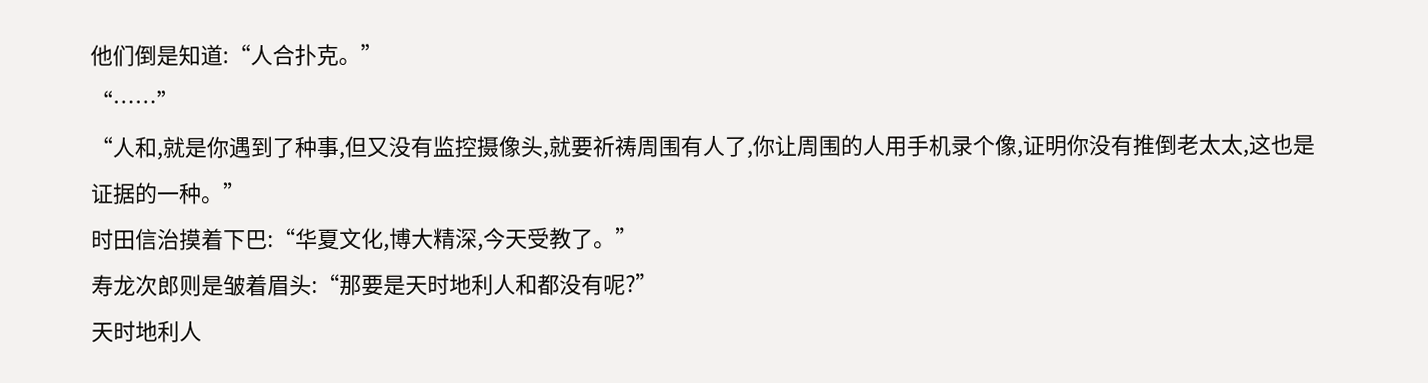他们倒是知道:“人合扑克。”
“……”
“人和,就是你遇到了种事,但又没有监控摄像头,就要祈祷周围有人了,你让周围的人用手机录个像,证明你没有推倒老太太,这也是证据的一种。”
时田信治摸着下巴:“华夏文化,博大精深,今天受教了。”
寿龙次郎则是皱着眉头:“那要是天时地利人和都没有呢?”
天时地利人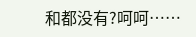和都没有?呵呵……